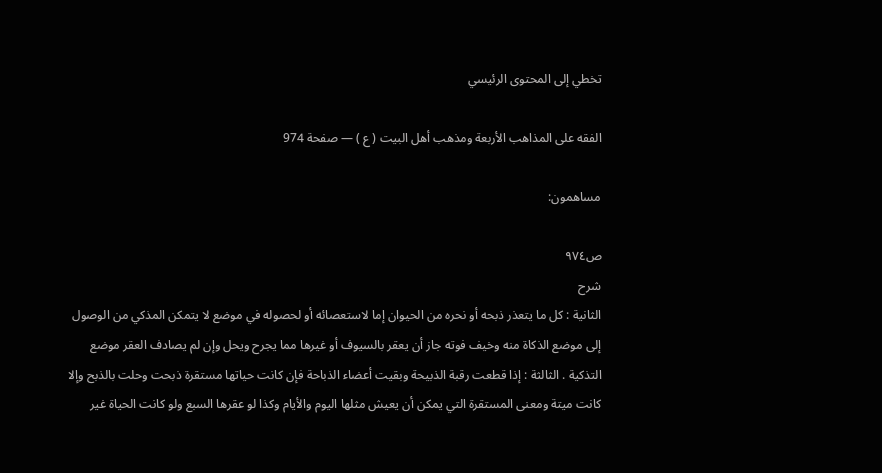تخطي إلى المحتوى الرئيسي

الفقه على المذاهب الأربعة ومذهب أهل البيت ( ع ) — صفحة 974

مساهمون:

ص٩٧٤
شرح
الثانية : كل ما يتعذر ذبحه أو نحره من الحيوان إما لاستعصائه أو لحصوله في موضع لا يتمكن المذكي من الوصول إلى موضع الذكاة منه وخيف فوته جاز أن يعقر بالسيوف أو غيرها مما يجرح ويحل وإن لم يصادف العقر موضع التذكية . الثالثة : إذا قطعت رقبة الذبيحة وبقيت أعضاء الذباحة فإن كانت حياتها مستقرة ذبحت وحلت بالذبح وإلا كانت ميتة ومعنى المستقرة التي يمكن أن يعيش مثلها اليوم والأيام وكذا لو عقرها السبع ولو كانت الحياة غير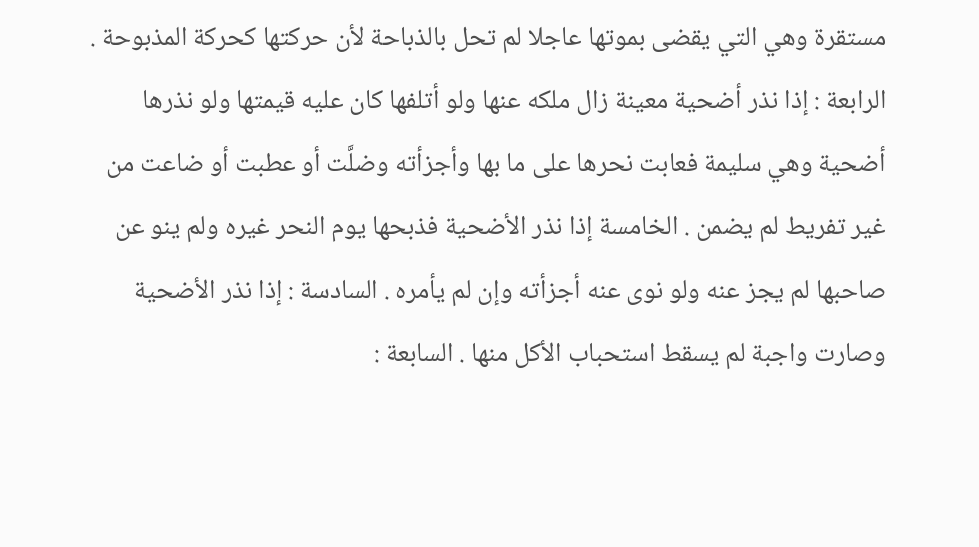مستقرة وهي التي يقضى بموتها عاجلا لم تحل بالذباحة لأن حركتها كحركة المذبوحة . الرابعة : إذا نذر أضحية معينة زال ملكه عنها ولو أتلفها كان عليه قيمتها ولو نذرها أضحية وهي سليمة فعابت نحرها على ما بها وأجزأته وضلَّت أو عطبت أو ضاعت من غير تفريط لم يضمن . الخامسة إذا نذر الأضحية فذبحها يوم النحر غيره ولم ينو عن صاحبها لم يجز عنه ولو نوى عنه أجزأته وإن لم يأمره . السادسة : إذا نذر الأضحية وصارت واجبة لم يسقط استحباب الأكل منها . السابعة :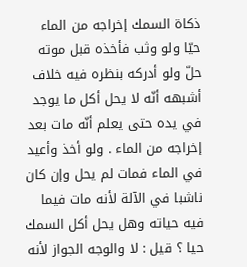ذكاة السمك إخراجه من الماء حيّا ولو وثب فأخذه قبل موته حلّ ولو أدركه بنظره فيه خلاف أشبهه أنّه لا يحل أكل ما يوجد في يده حتى يعلم أنّه مات بعد إخراجه من الماء . ولو أخذ وأعيد في الماء فمات لم يحل وإن كان ناشبا في الآلة لأنه مات فيما فيه حياته وهل يحل أكل السمك حيا ؟ قيل : لا والوجه الجواز لأنه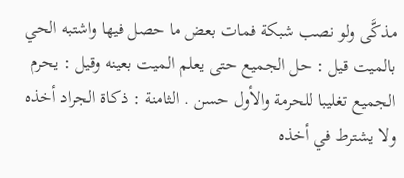مذكَّى ولو نصب شبكة فمات بعض ما حصل فيها واشتبه الحي بالميت قيل : حل الجميع حتى يعلم الميت بعينه وقيل : يحرم الجميع تغليبا للحرمة والأول حسن . الثامنة : ذكاة الجراد أخذه ولا يشترط في أخذه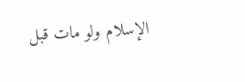الإسلام ولو مات قبل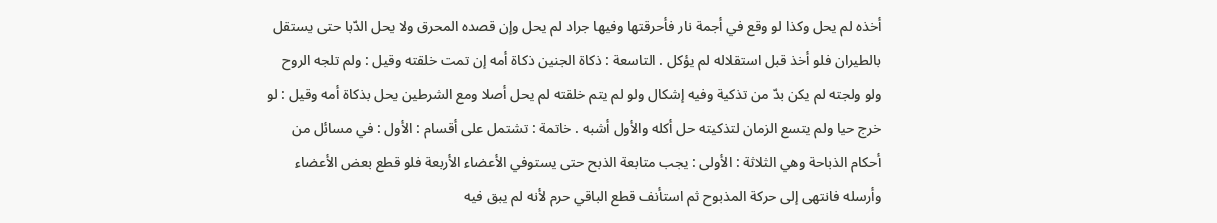أخذه لم يحل وكذا لو وقع في أجمة نار فأحرقتها وفيها جراد لم يحل وإن قصده المحرق ولا يحل الدّبا حتى يستقل بالطيران فلو أخذ قبل استقلاله لم يؤكل . التاسعة : ذكاة الجنين ذكاة أمه إن تمت خلقته وقيل : ولم تلجه الروح ولو ولجته لم يكن بدّ من تذكية وفيه إشكال ولو لم يتم خلقته لم يحل أصلا ومع الشرطين يحل بذكاة أمه وقيل : لو خرج حيا ولم يتسع الزمان لتذكيته حل أكله والأول أشبه . خاتمة : تشتمل على أقسام : الأول : في مسائل من أحكام الذباحة وهي الثلاثة : الأولى : يجب متابعة الذبح حتى يستوفي الأعضاء الأربعة فلو قطع بعض الأعضاء وأرسله فانتهى إلى حركة المذبوح ثم استأنف قطع الباقي حرم لأنه لم يبق فيه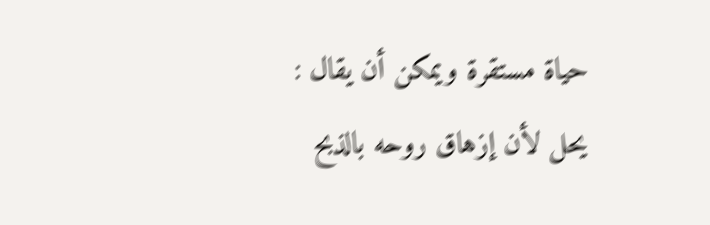حياة مستقرة ويمكن أن يقال : يحل لأن إزهاق روحه بالذبح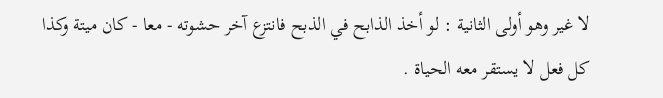لا غير وهو أولى الثانية : لو أخذ الذابح في الذبح فانتزع آخر حشوته - معا - كان ميتة وكذا كل فعل لا يستقر معه الحياة .